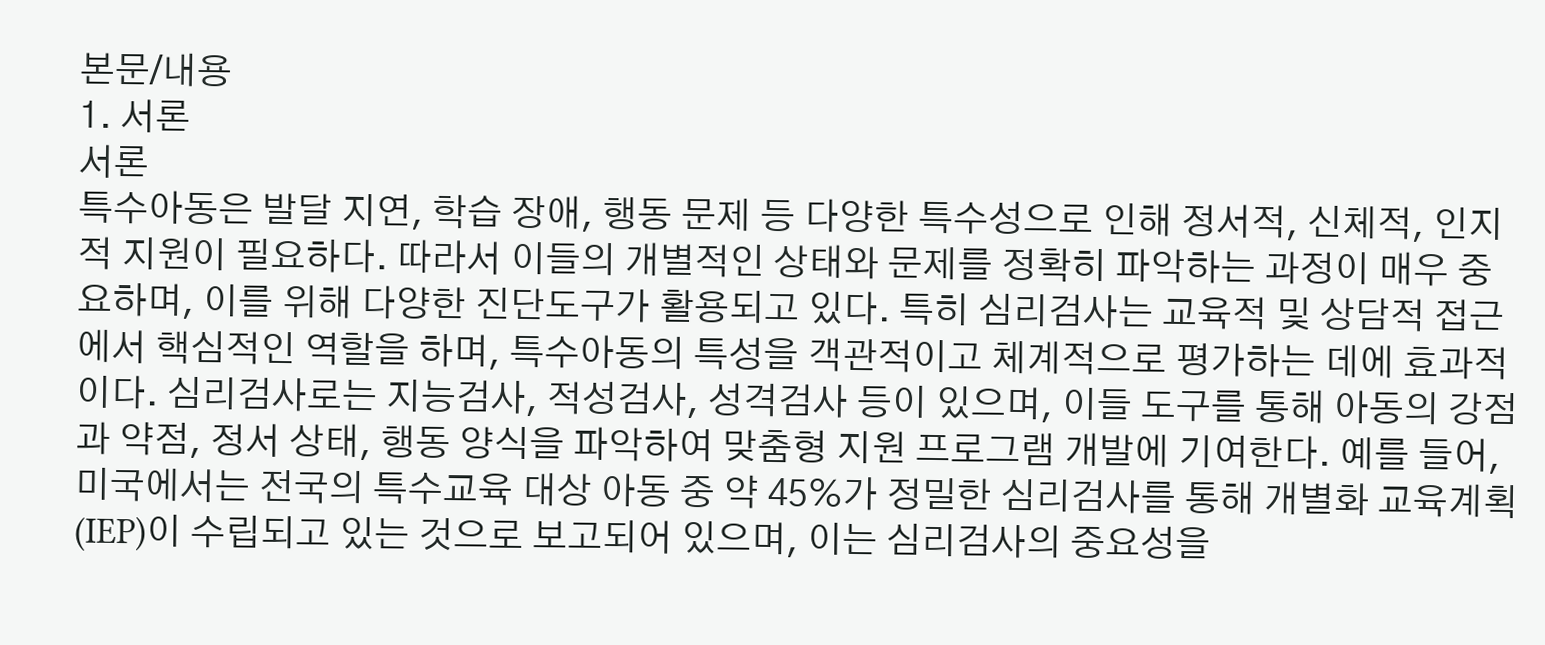본문/내용
1. 서론
서론
특수아동은 발달 지연, 학습 장애, 행동 문제 등 다양한 특수성으로 인해 정서적, 신체적, 인지적 지원이 필요하다. 따라서 이들의 개별적인 상태와 문제를 정확히 파악하는 과정이 매우 중요하며, 이를 위해 다양한 진단도구가 활용되고 있다. 특히 심리검사는 교육적 및 상담적 접근에서 핵심적인 역할을 하며, 특수아동의 특성을 객관적이고 체계적으로 평가하는 데에 효과적이다. 심리검사로는 지능검사, 적성검사, 성격검사 등이 있으며, 이들 도구를 통해 아동의 강점과 약점, 정서 상태, 행동 양식을 파악하여 맞춤형 지원 프로그램 개발에 기여한다. 예를 들어, 미국에서는 전국의 특수교육 대상 아동 중 약 45%가 정밀한 심리검사를 통해 개별화 교육계획(IEP)이 수립되고 있는 것으로 보고되어 있으며, 이는 심리검사의 중요성을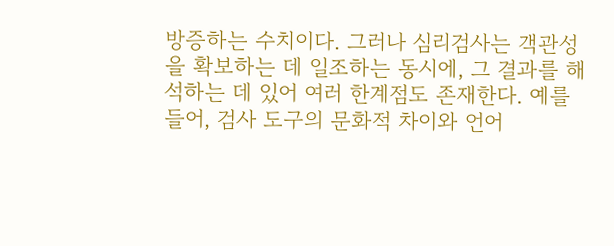방증하는 수치이다. 그러나 심리검사는 객관성을 확보하는 데 일조하는 동시에, 그 결과를 해석하는 데 있어 여러 한계점도 존재한다. 예를 들어, 검사 도구의 문화적 차이와 언어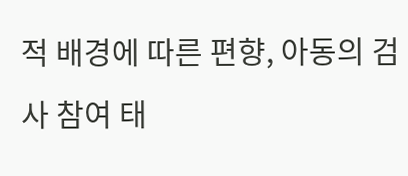적 배경에 따른 편향, 아동의 검사 참여 태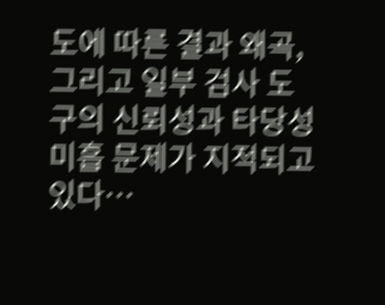도에 따른 결과 왜곡, 그리고 일부 검사 도구의 신뢰성과 타당성 미흡 문제가 지적되고 있다…